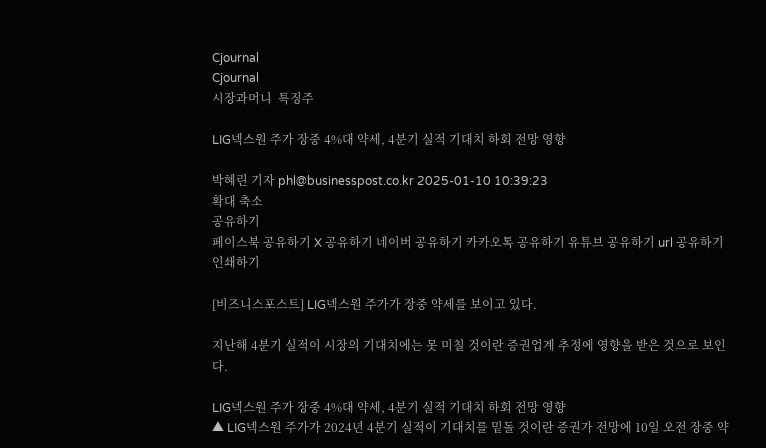Cjournal
Cjournal
시장과머니  특징주

LIG넥스원 주가 장중 4%대 약세, 4분기 실적 기대치 하회 전망 영향

박혜린 기자 phl@businesspost.co.kr 2025-01-10 10:39:23
확대 축소
공유하기
페이스북 공유하기 X 공유하기 네이버 공유하기 카카오톡 공유하기 유튜브 공유하기 url 공유하기 인쇄하기

[비즈니스포스트] LIG넥스원 주가가 장중 약세를 보이고 있다.

지난해 4분기 실적이 시장의 기대치에는 못 미칠 것이란 증권업계 추정에 영향을 받은 것으로 보인다.

LIG넥스원 주가 장중 4%대 약세, 4분기 실적 기대치 하회 전망 영향
▲ LIG넥스원 주가가 2024년 4분기 실적이 기대치를 밑돌 것이란 증권가 전망에 10일 오전 장중 약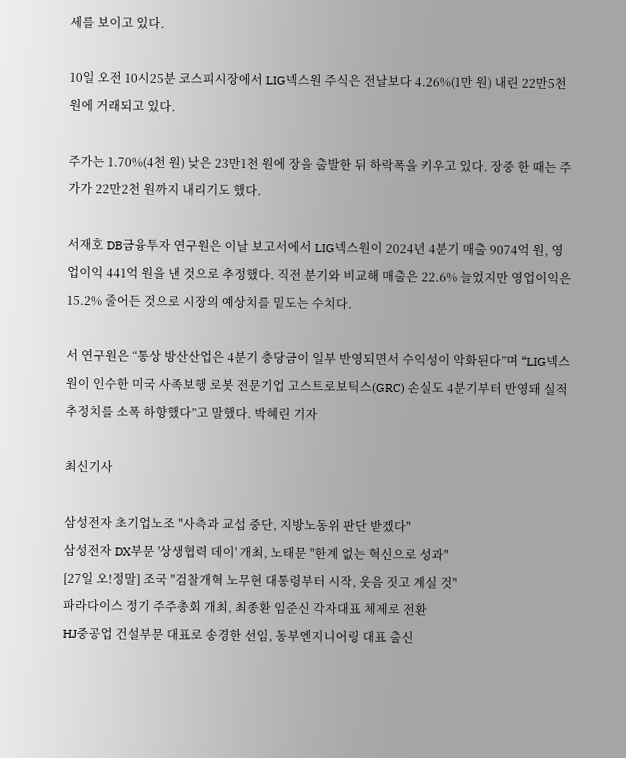세를 보이고 있다.

10일 오전 10시25분 코스피시장에서 LIG넥스원 주식은 전날보다 4.26%(1만 원) 내린 22만5천 원에 거래되고 있다.

주가는 1.70%(4천 원) 낮은 23만1천 원에 장을 출발한 뒤 하락폭을 키우고 있다. 장중 한 때는 주가가 22만2천 원까지 내리기도 했다.

서재호 DB금융투자 연구원은 이날 보고서에서 LIG넥스원이 2024년 4분기 매출 9074억 원, 영업이익 441억 원을 낸 것으로 추정했다. 직전 분기와 비교해 매출은 22.6% 늘었지만 영업이익은 15.2% 줄어든 것으로 시장의 예상치를 밑도는 수치다.

서 연구원은 “통상 방산산업은 4분기 충당금이 일부 반영되면서 수익성이 악화된다”며 “LIG넥스원이 인수한 미국 사족보행 로봇 전문기업 고스트로보틱스(GRC) 손실도 4분기부터 반영돼 실적 추정치를 소폭 하향했다”고 말했다. 박혜린 기자

최신기사

삼성전자 초기업노조 "사측과 교섭 중단, 지방노동위 판단 받겠다"
삼성전자 DX부문 '상생협력 데이' 개최, 노태문 "한계 없는 혁신으로 성과"
[27일 오!정말] 조국 "검찰개혁 노무현 대통령부터 시작, 웃음 짓고 계실 것"
파라다이스 정기 주주총회 개최, 최종환 임준신 각자대표 체제로 전환
HJ중공업 건설부문 대표로 송경한 선임, 동부엔지니어링 대표 출신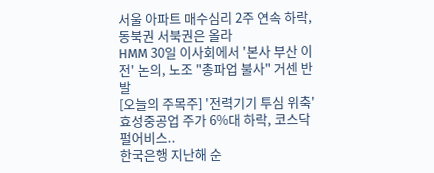서울 아파트 매수심리 2주 연속 하락, 동북권 서북권은 올라
HMM 30일 이사회에서 '본사 부산 이전' 논의, 노조 "총파업 불사" 거센 반발
[오늘의 주목주] '전력기기 투심 위축' 효성중공업 주가 6%대 하락, 코스닥 펄어비스..
한국은행 지난해 순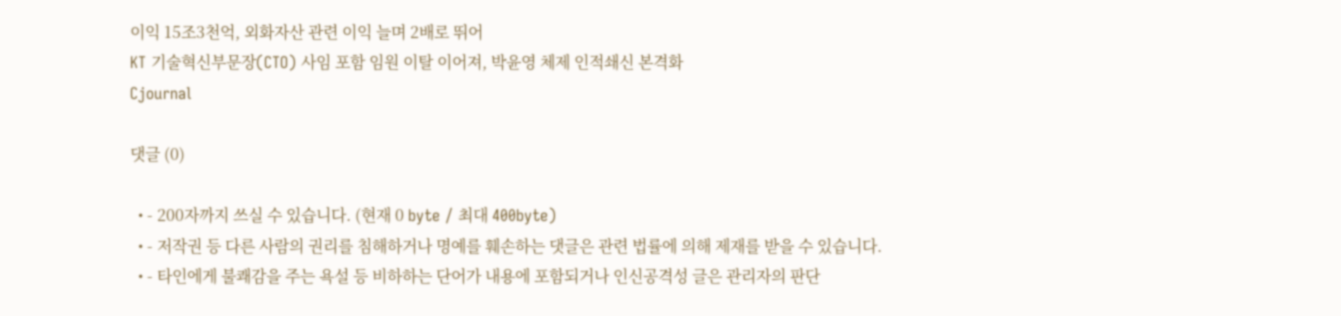이익 15조3천억, 외화자산 관련 이익 늘며 2배로 뛰어
KT 기술혁신부문장(CTO) 사임 포함 임원 이탈 이어져, 박윤영 체제 인적쇄신 본격화
Cjournal

댓글 (0)

  • - 200자까지 쓰실 수 있습니다. (현재 0 byte / 최대 400byte)
  • - 저작권 등 다른 사람의 권리를 침해하거나 명예를 훼손하는 댓글은 관련 법률에 의해 제재를 받을 수 있습니다.
  • - 타인에게 불쾌감을 주는 욕설 등 비하하는 단어가 내용에 포함되거나 인신공격성 글은 관리자의 판단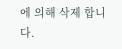에 의해 삭제 합니다.